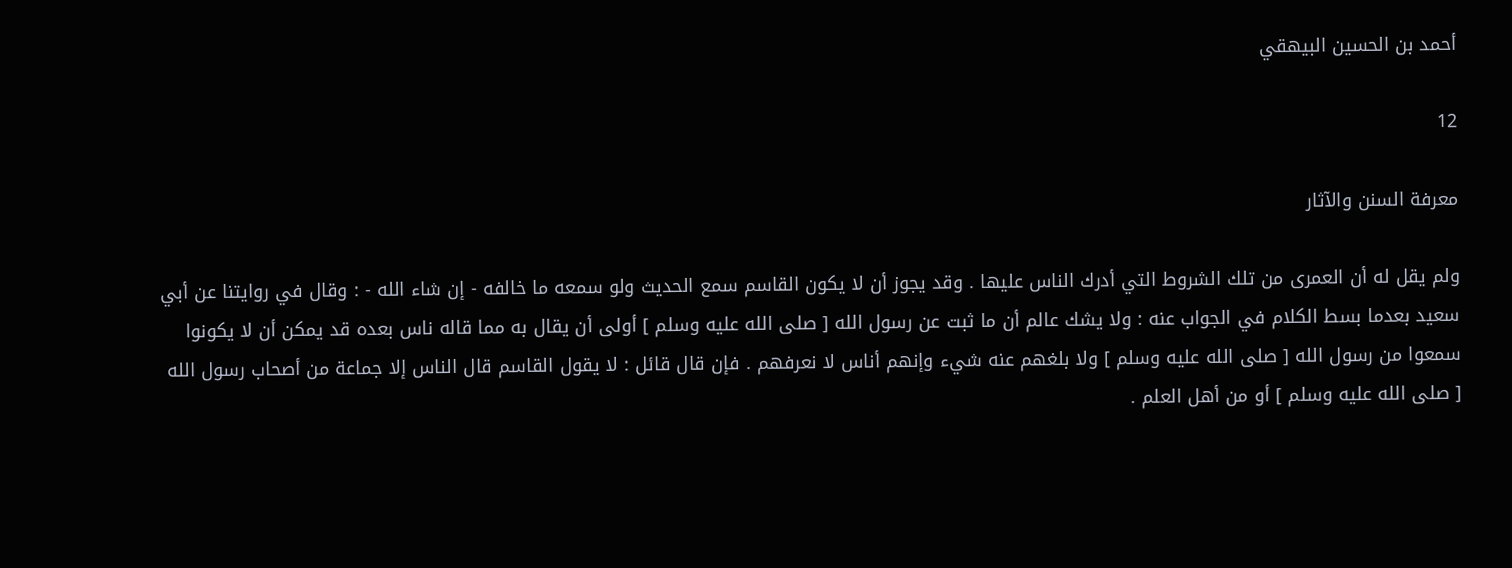أحمد بن الحسين البيهقي

12

معرفة السنن والآثار

ولم يقل له أن العمرى من تلك الشروط التي أدرك الناس عليها . وقد يجوز أن لا يكون القاسم سمع الحديث ولو سمعه ما خالفه - إن شاء الله - : وقال في روايتنا عن أبي سعيد بعدما بسط الكلام في الجواب عنه : ولا يشك عالم أن ما ثبت عن رسول الله [ صلى الله عليه وسلم ] أولى أن يقال به مما قاله ناس بعده قد يمكن أن لا يكونوا سمعوا من رسول الله [ صلى الله عليه وسلم ] ولا بلغهم عنه شيء وإنهم أناس لا نعرفهم . فإن قال قائل : لا يقول القاسم قال الناس إلا جماعة من أصحاب رسول الله [ صلى الله عليه وسلم ] أو من أهل العلم .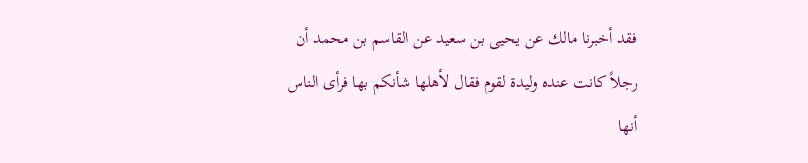فقد أخبرنا مالك عن يحيى بن سعيد عن القاسم بن محمد أن رجلاً كانت عنده وليدة لقوم فقال لأهلها شأنكم بها فرأى الناس أنها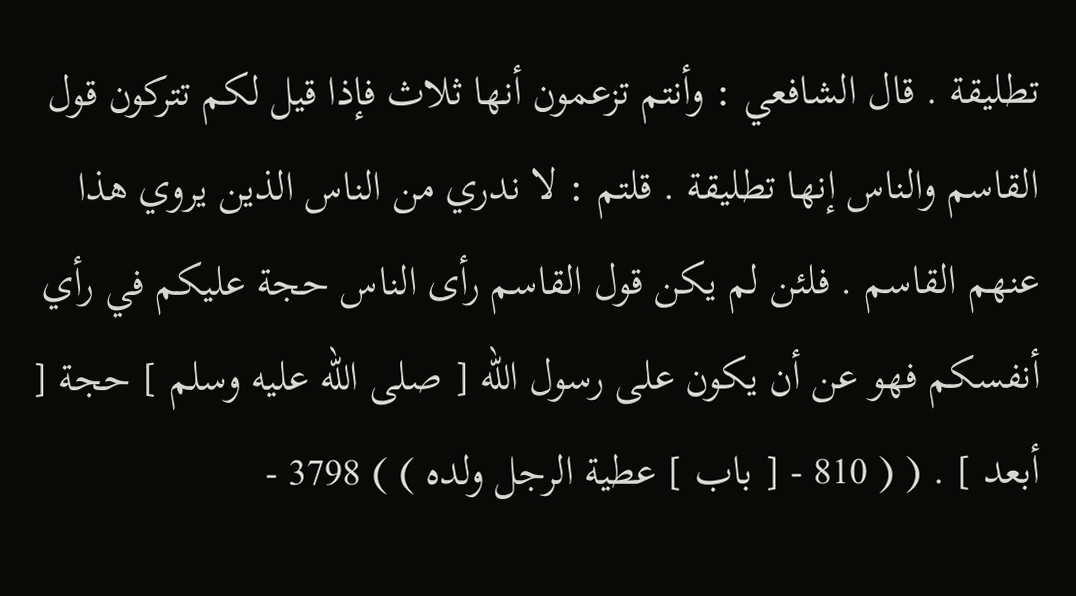تطليقة . قال الشافعي : وأنتم تزعمون أنها ثلاث فإذا قيل لكم تتركون قول القاسم والناس إنها تطليقة . قلتم : لا ندري من الناس الذين يروي هذا عنهم القاسم . فلئن لم يكن قول القاسم رأى الناس حجة عليكم في رأي أنفسكم فهو عن أن يكون على رسول الله [ صلى الله عليه وسلم ] حجة [ أبعد ] . ( ( 810 - [ باب ] عطية الرجل ولده ) ) 3798 -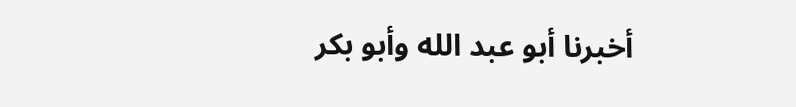أخبرنا أبو عبد الله وأبو بكر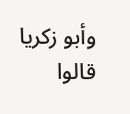وأبو زكريا قالوا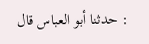: حدثنا أبو العباس قال